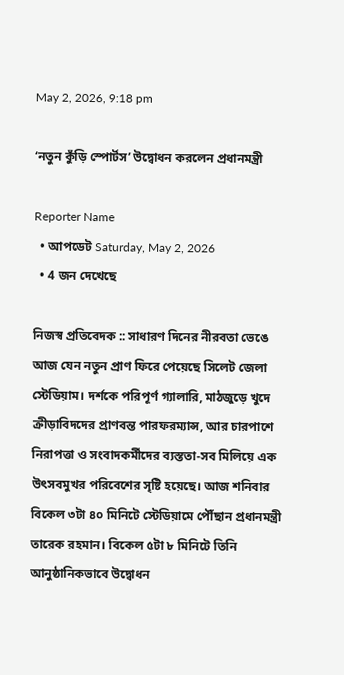May 2, 2026, 9:18 pm

‘নতুন কুঁড়ি স্পোর্টস’ উদ্বোধন করলেন প্রধানমন্ত্রী

Reporter Name
  • আপডেট Saturday, May 2, 2026
  • 4 জন দেখেছে

নিজস্ব প্রতিবেদক :: সাধারণ দিনের নীরবতা ভেঙে আজ যেন নতুন প্রাণ ফিরে পেয়েছে সিলেট জেলা স্টেডিয়াম। দর্শকে পরিপূর্ণ গ্যালারি, মাঠজুড়ে খুদে ক্রীড়াবিদদের প্রাণবন্ত পারফরম্যান্স, আর চারপাশে নিরাপত্তা ও সংবাদকর্মীদের ব্যস্ততা-সব মিলিয়ে এক উৎসবমুখর পরিবেশের সৃষ্টি হয়েছে। আজ শনিবার বিকেল ৩টা ৪০ মিনিটে স্টেডিয়ামে পৌঁছান প্রধানমন্ত্রী তারেক রহমান। বিকেল ৫টা ৮ মিনিটে তিনি আনুষ্ঠানিকভাবে উদ্বোধন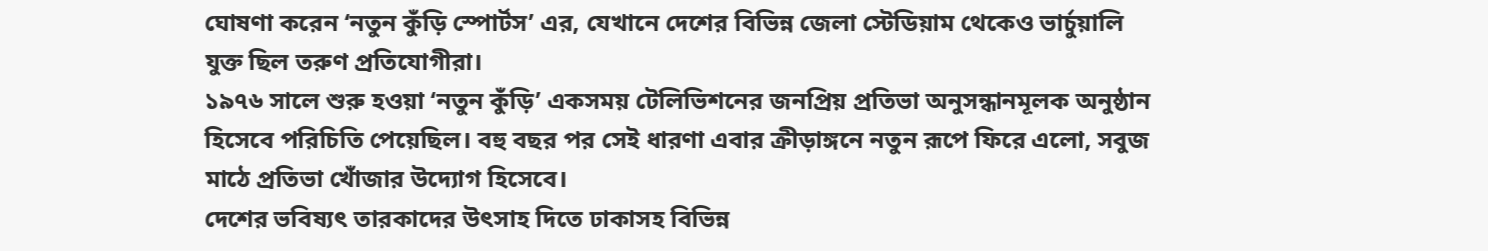ঘোষণা করেন ‘নতুন কুঁড়ি স্পোর্টস’ এর, যেখানে দেশের বিভিন্ন জেলা স্টেডিয়াম থেকেও ভার্চুয়ালি যুক্ত ছিল তরুণ প্রতিযোগীরা।
১৯৭৬ সালে শুরু হওয়া ‘নতুন কুঁড়ি’ একসময় টেলিভিশনের জনপ্রিয় প্রতিভা অনুসন্ধানমূলক অনুষ্ঠান হিসেবে পরিচিতি পেয়েছিল। বহু বছর পর সেই ধারণা এবার ক্রীড়াঙ্গনে নতুন রূপে ফিরে এলো, সবুজ মাঠে প্রতিভা খোঁজার উদ্যোগ হিসেবে।
দেশের ভবিষ্যৎ তারকাদের উৎসাহ দিতে ঢাকাসহ বিভিন্ন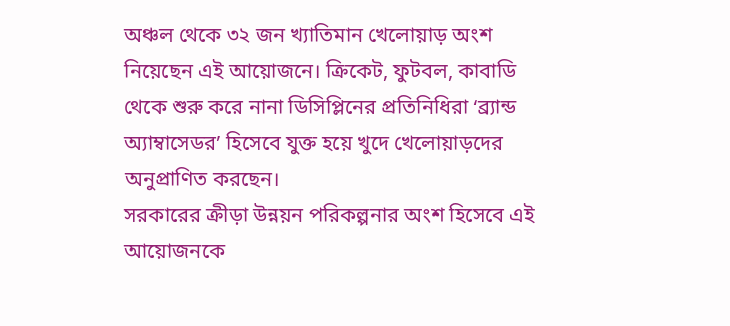অঞ্চল থেকে ৩২ জন খ্যাতিমান খেলোয়াড় অংশ নিয়েছেন এই আয়োজনে। ক্রিকেট, ফুটবল, কাবাডি থেকে শুরু করে নানা ডিসিপ্লিনের প্রতিনিধিরা ‘ব্র্যান্ড অ্যাম্বাসেডর’ হিসেবে যুক্ত হয়ে খুদে খেলোয়াড়দের অনুপ্রাণিত করছেন।
সরকারের ক্রীড়া উন্নয়ন পরিকল্পনার অংশ হিসেবে এই আয়োজনকে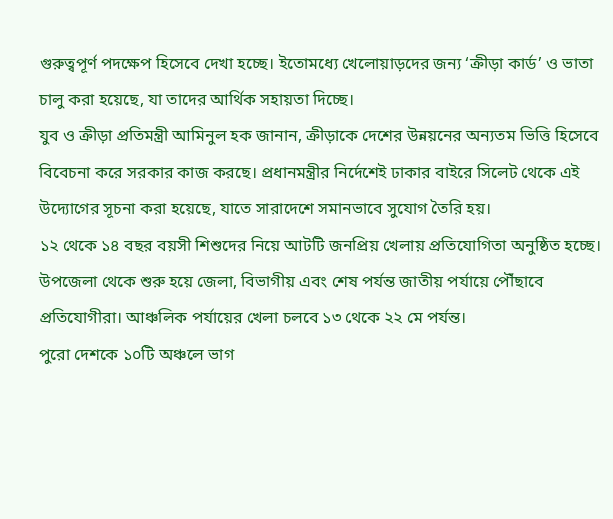গুরুত্বপূর্ণ পদক্ষেপ হিসেবে দেখা হচ্ছে। ইতোমধ্যে খেলোয়াড়দের জন্য ‘ক্রীড়া কার্ড’ ও ভাতা চালু করা হয়েছে, যা তাদের আর্থিক সহায়তা দিচ্ছে।
যুব ও ক্রীড়া প্রতিমন্ত্রী আমিনুল হক জানান, ক্রীড়াকে দেশের উন্নয়নের অন্যতম ভিত্তি হিসেবে বিবেচনা করে সরকার কাজ করছে। প্রধানমন্ত্রীর নির্দেশেই ঢাকার বাইরে সিলেট থেকে এই উদ্যোগের সূচনা করা হয়েছে, যাতে সারাদেশে সমানভাবে সুযোগ তৈরি হয়।
১২ থেকে ১৪ বছর বয়সী শিশুদের নিয়ে আটটি জনপ্রিয় খেলায় প্রতিযোগিতা অনুষ্ঠিত হচ্ছে। উপজেলা থেকে শুরু হয়ে জেলা, বিভাগীয় এবং শেষ পর্যন্ত জাতীয় পর্যায়ে পৌঁছাবে প্রতিযোগীরা। আঞ্চলিক পর্যায়ের খেলা চলবে ১৩ থেকে ২২ মে পর্যন্ত।
পুরো দেশকে ১০টি অঞ্চলে ভাগ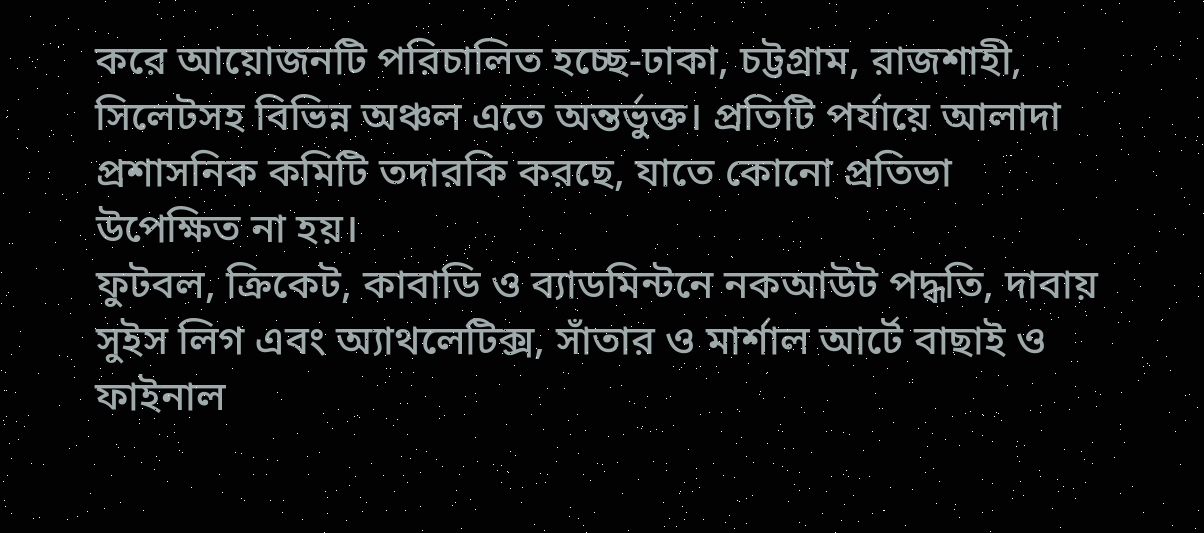করে আয়োজনটি পরিচালিত হচ্ছে-ঢাকা, চট্টগ্রাম, রাজশাহী, সিলেটসহ বিভিন্ন অঞ্চল এতে অন্তর্ভুক্ত। প্রতিটি পর্যায়ে আলাদা প্রশাসনিক কমিটি তদারকি করছে, যাতে কোনো প্রতিভা উপেক্ষিত না হয়।
ফুটবল, ক্রিকেট, কাবাডি ও ব্যাডমিন্টনে নকআউট পদ্ধতি, দাবায় সুইস লিগ এবং অ্যাথলেটিক্স, সাঁতার ও মার্শাল আর্টে বাছাই ও ফাইনাল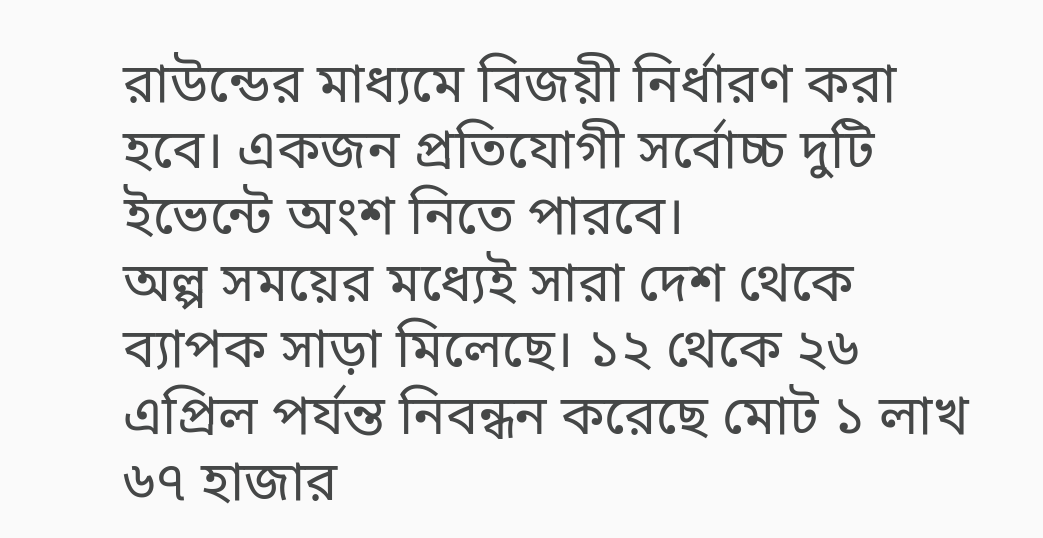রাউন্ডের মাধ্যমে বিজয়ী নির্ধারণ করা হবে। একজন প্রতিযোগী সর্বোচ্চ দুটি ইভেন্টে অংশ নিতে পারবে।
অল্প সময়ের মধ্যেই সারা দেশ থেকে ব্যাপক সাড়া মিলেছে। ১২ থেকে ২৬ এপ্রিল পর্যন্ত নিবন্ধন করেছে মোট ১ লাখ ৬৭ হাজার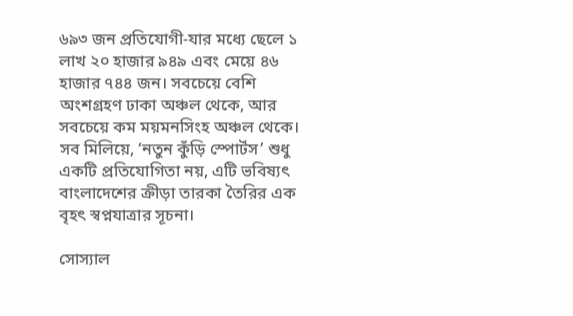৬৯৩ জন প্রতিযোগী-যার মধ্যে ছেলে ১ লাখ ২০ হাজার ৯৪৯ এবং মেয়ে ৪৬ হাজার ৭৪৪ জন। সবচেয়ে বেশি অংশগ্রহণ ঢাকা অঞ্চল থেকে, আর সবচেয়ে কম ময়মনসিংহ অঞ্চল থেকে।
সব মিলিয়ে, ‘নতুন কুঁড়ি স্পোর্টস’ শুধু একটি প্রতিযোগিতা নয়, এটি ভবিষ্যৎ বাংলাদেশের ক্রীড়া তারকা তৈরির এক বৃহৎ স্বপ্নযাত্রার সূচনা।

সোস্যাল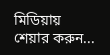মিডিয়ায় শেয়ার করুন...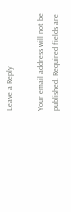Leave a Reply

Your email address will not be published. Required fields are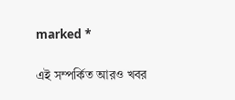marked *

এই সম্পর্কিত আরও খবর